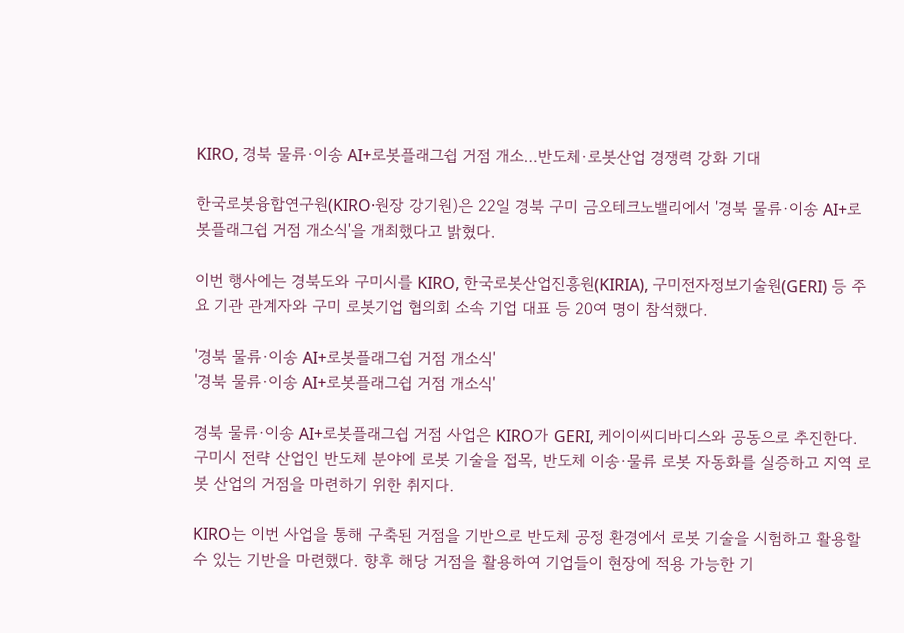KIRO, 경북 물류·이송 AI+로봇플래그쉽 거점 개소…반도체·로봇산업 경쟁력 강화 기대

한국로봇융합연구원(KIRO·원장 강기원)은 22일 경북 구미 금오테크노밸리에서 '경북 물류·이송 AI+로봇플래그쉽 거점 개소식'을 개최했다고 밝혔다.

이번 행사에는 경북도와 구미시를 KIRO, 한국로봇산업진흥원(KIRIA), 구미전자정보기술원(GERI) 등 주요 기관 관계자와 구미 로봇기업 협의회 소속 기업 대표 등 20여 명이 참석했다.

'경북 물류·이송 AI+로봇플래그쉽 거점 개소식'
'경북 물류·이송 AI+로봇플래그쉽 거점 개소식'

경북 물류·이송 AI+로봇플래그쉽 거점 사업은 KIRO가 GERI, 케이이씨디바디스와 공동으로 추진한다. 구미시 전략 산업인 반도체 분야에 로봇 기술을 접목, 반도체 이송·물류 로봇 자동화를 실증하고 지역 로봇 산업의 거점을 마련하기 위한 취지다.

KIRO는 이번 사업을 통해 구축된 거점을 기반으로 반도체 공정 환경에서 로봇 기술을 시험하고 활용할 수 있는 기반을 마련했다. 향후 해당 거점을 활용하여 기업들이 현장에 적용 가능한 기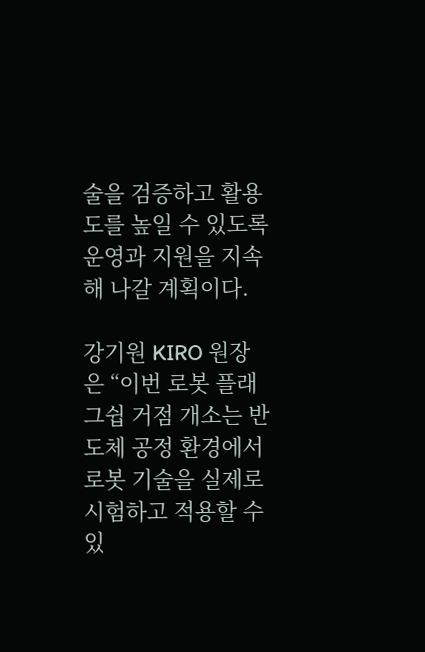술을 검증하고 활용도를 높일 수 있도록 운영과 지원을 지속해 나갈 계획이다.

강기원 KIRO 원장은 “이번 로봇 플래그쉽 거점 개소는 반도체 공정 환경에서 로봇 기술을 실제로 시험하고 적용할 수 있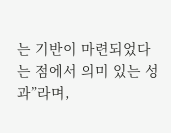는 기반이 마련되었다는 점에서 의미 있는 성과”라며,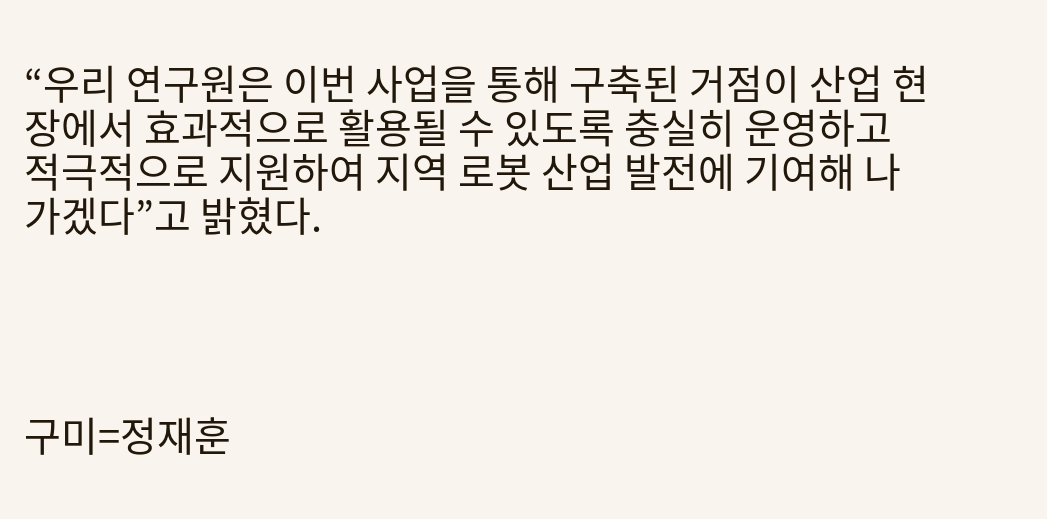“우리 연구원은 이번 사업을 통해 구축된 거점이 산업 현장에서 효과적으로 활용될 수 있도록 충실히 운영하고 적극적으로 지원하여 지역 로봇 산업 발전에 기여해 나가겠다”고 밝혔다.




구미=정재훈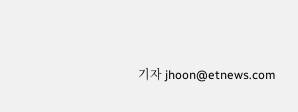기자 jhoon@etnews.com